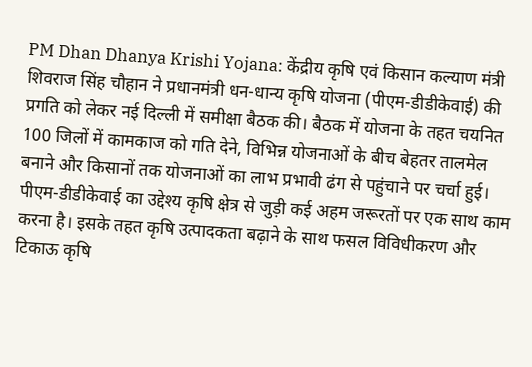PM Dhan Dhanya Krishi Yojana: केंद्रीय कृषि एवं किसान कल्याण मंत्री शिवराज सिंह चौहान ने प्रधानमंत्री धन-धान्य कृषि योजना (पीएम-डीडीकेवाई) की प्रगति को लेकर नई दिल्ली में समीक्षा बैठक की। बैठक में योजना के तहत चयनित 100 जिलों में कामकाज को गति देने, विभिन्न योजनाओं के बीच बेहतर तालमेल बनाने और किसानों तक योजनाओं का लाभ प्रभावी ढंग से पहुंचाने पर चर्चा हुई।
पीएम-डीडीकेवाई का उद्देश्य कृषि क्षेत्र से जुड़ी कई अहम जरूरतों पर एक साथ काम करना है। इसके तहत कृषि उत्पादकता बढ़ाने के साथ फसल विविधीकरण और टिकाऊ कृषि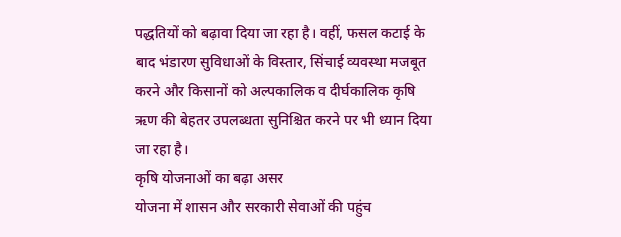पद्धतियों को बढ़ावा दिया जा रहा है। वहीं, फसल कटाई के बाद भंडारण सुविधाओं के विस्तार, सिंचाई व्यवस्था मजबूत करने और किसानों को अल्पकालिक व दीर्घकालिक कृषि ऋण की बेहतर उपलब्धता सुनिश्चित करने पर भी ध्यान दिया जा रहा है।
कृषि योजनाओं का बढ़ा असर
योजना में शासन और सरकारी सेवाओं की पहुंच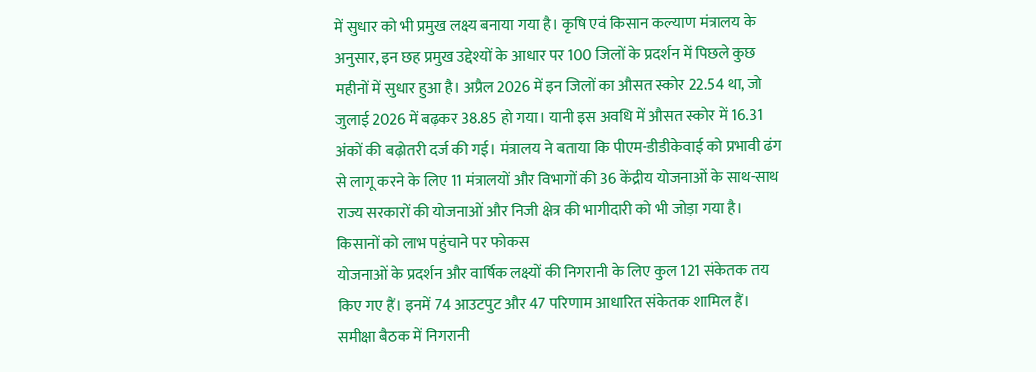में सुधार को भी प्रमुख लक्ष्य बनाया गया है। कृषि एवं किसान कल्याण मंत्रालय के अनुसार, इन छह प्रमुख उद्देश्यों के आधार पर 100 जिलों के प्रदर्शन में पिछले कुछ महीनों में सुधार हुआ है। अप्रैल 2026 में इन जिलों का औसत स्कोर 22.54 था, जो जुलाई 2026 में बढ़कर 38.85 हो गया। यानी इस अवधि में औसत स्कोर में 16.31 अंकों की बढ़ोतरी दर्ज की गई। मंत्रालय ने बताया कि पीएम-डीडीकेवाई को प्रभावी ढंग से लागू करने के लिए 11 मंत्रालयों और विभागों की 36 केंद्रीय योजनाओं के साथ-साथ राज्य सरकारों की योजनाओं और निजी क्षेत्र की भागीदारी को भी जोड़ा गया है।
किसानों को लाभ पहुंचाने पर फोकस
योजनाओं के प्रदर्शन और वार्षिक लक्ष्यों की निगरानी के लिए कुल 121 संकेतक तय किए गए हैं। इनमें 74 आउटपुट और 47 परिणाम आधारित संकेतक शामिल हैं। समीक्षा बैठक में निगरानी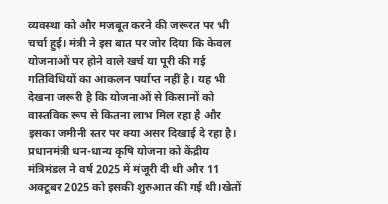व्यवस्था को और मजबूत करने की जरूरत पर भी चर्चा हुई। मंत्री ने इस बात पर जोर दिया कि केवल योजनाओं पर होने वाले खर्च या पूरी की गई गतिविधियों का आकलन पर्याप्त नहीं है। यह भी देखना जरूरी है कि योजनाओं से किसानों को वास्तविक रूप से कितना लाभ मिल रहा है और इसका जमीनी स्तर पर क्या असर दिखाई दे रहा है। प्रधानमंत्री धन-धान्य कृषि योजना को केंद्रीय मंत्रिमंडल ने वर्ष 2025 में मंजूरी दी थी और 11 अक्टूबर 2025 को इसकी शुरुआत की गई थी।खेतों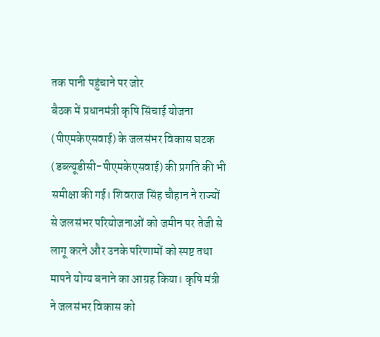तक पानी पहुंचाने पर जोर
बैठक में प्रधानमंत्री कृषि सिंचाई योजना (पीएमकेएसवाई) के जलसंभर विकास घटक (डब्ल्यूडीसी-पीएमकेएसवाई) की प्रगति की भी समीक्षा की गई। शिवराज सिंह चौहान ने राज्यों से जलसंभर परियोजनाओं को जमीन पर तेजी से लागू करने और उनके परिणामों को स्पष्ट तथा मापने योग्य बनाने का आग्रह किया। कृषि मंत्री ने जलसंभर विकास को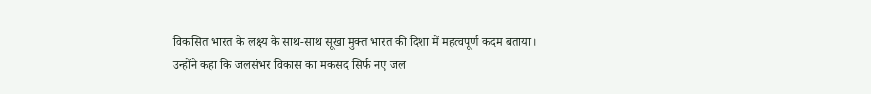विकसित भारत के लक्ष्य के साथ-साथ सूखा मुक्त भारत की दिशा में महत्वपूर्ण कदम बताया। उन्होंने कहा कि जलसंभर विकास का मकसद सिर्फ नए जल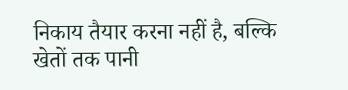निकाय तैयार करना नहीं है, बल्कि खेतों तक पानी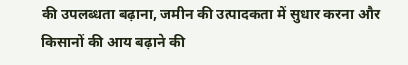की उपलब्धता बढ़ाना, जमीन की उत्पादकता में सुधार करना और किसानों की आय बढ़ाने की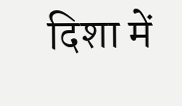दिशा में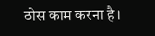ठोस काम करना है।